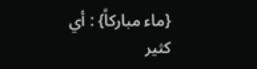{ماء مباركاً} : أي كثير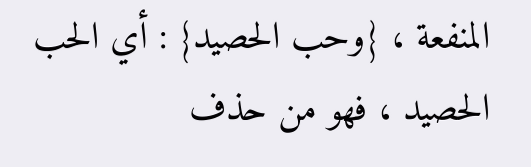المنفعة ، {وحب الحصيد} : أي الحب الحصيد ، فهو من حذف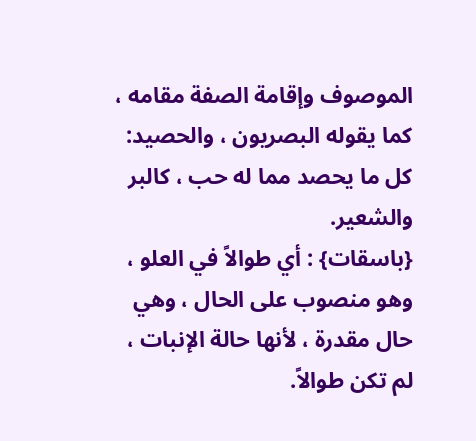الموصوف وإقامة الصفة مقامه ، كما يقوله البصريون ، والحصيد: كل ما يحصد مما له حب ، كالبر والشعير.
{باسقات} : أي طوالاً في العلو ، وهو منصوب على الحال ، وهي حال مقدرة ، لأنها حالة الإنبات ، لم تكن طوالاً.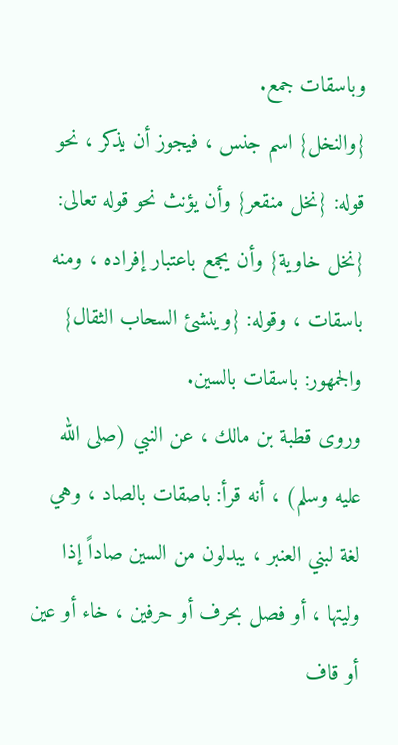وباسقات جمع.
{والنخل} اسم جنس ، فيجوز أن يذكر ، نحو قوله: {نخل منقعر} وأن يؤنث نحو قوله تعالى: {نخل خاوية} وأن يجمع باعتبار إفراده ، ومنه باسقات ، وقوله: {وينشئ السحاب الثقال} والجمهور: باسقات بالسين.
وروى قطبة بن مالك ، عن النبي (صلى الله عليه وسلم) ، أنه قرأ: باصقات بالصاد ، وهي لغة لبني العنبر ، يبدلون من السين صاداً إذا وليتها ، أو فصل بحرف أو حرفين ، خاء أو عين أو قاف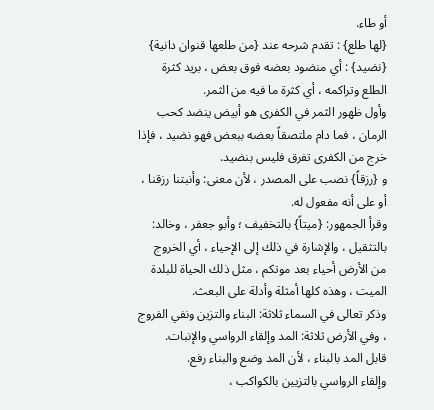أو طاء.
{لها طلع} : تقدم شرحه عند {من طلعها قنوان دانية} {نضيد} : أي منضود بعضه فوق بعض ، بريد كثرة الطلع وتراكمه ، أي كثرة ما فيه من الثمر.
وأول ظهور الثمر في الكفرى هو أبيض ينضد كحب الرمان ، فما دام ملتصقاً بعضه ببعض فهو نضيد ، فإذا خرج من الكفرى تفرق فليس بنضيد.
و {رزقاً} نصب على المصدر ، لأن معنى: وأنبتنا رزقنا ، أو على أنه مفعول له.
وقرأ الجمهور: {ميتاً} بالتخفيف ؛ وأبو جعفر ، وخالد: بالتثقيل ، والإشارة في ذلك إلى الإحياء ، أي الخروج من الأرض أحياء بعد موتكم ، مثل ذلك الحياة للبلدة الميت ، وهذه كلها أمثلة وأدلة على البعث.
وذكر تعالى في السماء ثلاثة: البناء والتزين ونفي الفروج ، وفي الأرض ثلاثة: المد وإلقاء الرواسي والإنبات.
قابل المد بالبناء ، لأن المد وضع والبناء رفع.
وإلقاء الرواسي بالتزيين بالكواكب ،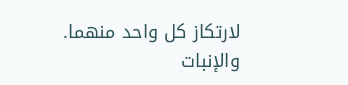لارتكاز كل واحد منهما.
والإنبات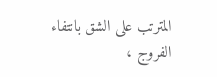المترتب على الشق بانتفاء الفروج ،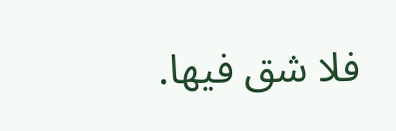فلا شق فيها.